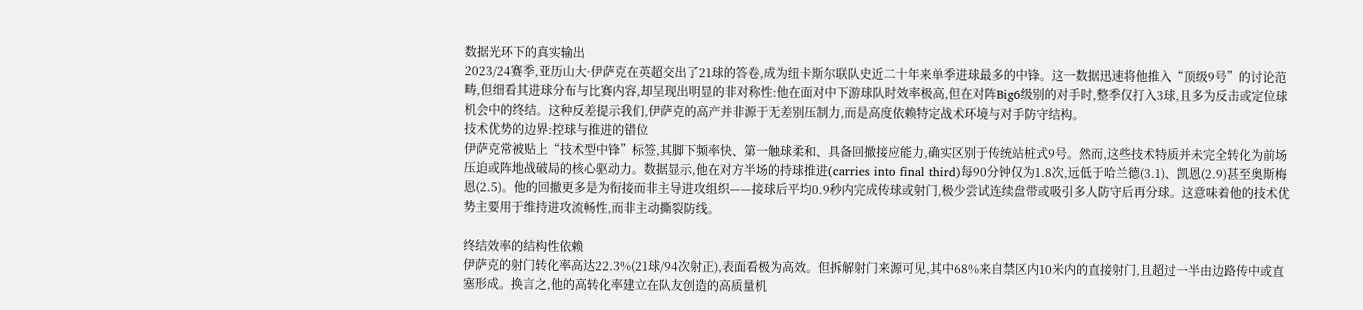数据光环下的真实输出
2023/24赛季,亚历山大·伊萨克在英超交出了21球的答卷,成为纽卡斯尔联队史近二十年来单季进球最多的中锋。这一数据迅速将他推入“顶级9号”的讨论范畴,但细看其进球分布与比赛内容,却呈现出明显的非对称性:他在面对中下游球队时效率极高,但在对阵Big6级别的对手时,整季仅打入3球,且多为反击或定位球机会中的终结。这种反差提示我们,伊萨克的高产并非源于无差别压制力,而是高度依赖特定战术环境与对手防守结构。
技术优势的边界:控球与推进的错位
伊萨克常被贴上“技术型中锋”标签,其脚下频率快、第一触球柔和、具备回撤接应能力,确实区别于传统站桩式9号。然而,这些技术特质并未完全转化为前场压迫或阵地战破局的核心驱动力。数据显示,他在对方半场的持球推进(carries into final third)每90分钟仅为1.8次,远低于哈兰德(3.1)、凯恩(2.9)甚至奥斯梅恩(2.5)。他的回撤更多是为衔接而非主导进攻组织——接球后平均0.9秒内完成传球或射门,极少尝试连续盘带或吸引多人防守后再分球。这意味着他的技术优势主要用于维持进攻流畅性,而非主动撕裂防线。

终结效率的结构性依赖
伊萨克的射门转化率高达22.3%(21球/94次射正),表面看极为高效。但拆解射门来源可见,其中68%来自禁区内10米内的直接射门,且超过一半由边路传中或直塞形成。换言之,他的高转化率建立在队友创造的高质量机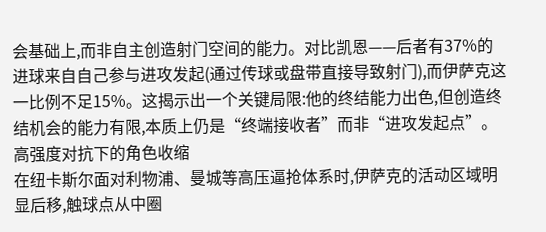会基础上,而非自主创造射门空间的能力。对比凯恩——后者有37%的进球来自自己参与进攻发起(通过传球或盘带直接导致射门),而伊萨克这一比例不足15%。这揭示出一个关键局限:他的终结能力出色,但创造终结机会的能力有限,本质上仍是“终端接收者”而非“进攻发起点”。
高强度对抗下的角色收缩
在纽卡斯尔面对利物浦、曼城等高压逼抢体系时,伊萨克的活动区域明显后移,触球点从中圈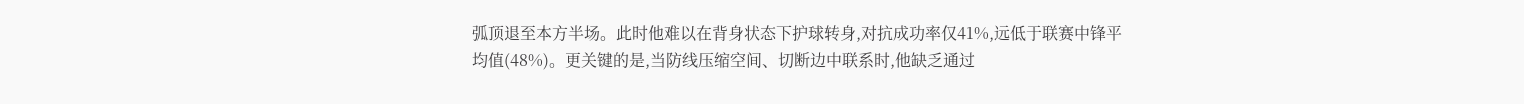弧顶退至本方半场。此时他难以在背身状态下护球转身,对抗成功率仅41%,远低于联赛中锋平均值(48%)。更关键的是,当防线压缩空间、切断边中联系时,他缺乏通过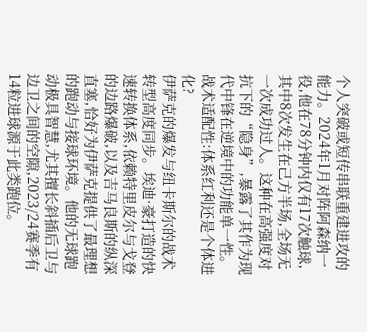个人突破或短传串联重建进攻的能力。2024年1月对阵阿森纳一役,他在78分钟内仅有17次触球,其中8次发生在己方半场,全场无一次成功过人。这种在高强度对抗下的“隐身”,暴露了其作为现代中锋在逆境中的功能单一性。
战术适配性:体系红利还是个体进化?
伊萨克的爆发与纽卡斯尔的战术转型高度同步。埃迪·豪打造的快速转换体系,依赖特里皮尔与戈登的边路爆破,以及吉马良斯的纵深直塞,恰好为伊萨克提供了最理想的跑动与接球环境。他的无球跑动极具智慧,尤其擅长斜插后卫与边卫之间的空隙,2023/24赛季有14粒进球源于此类跑位。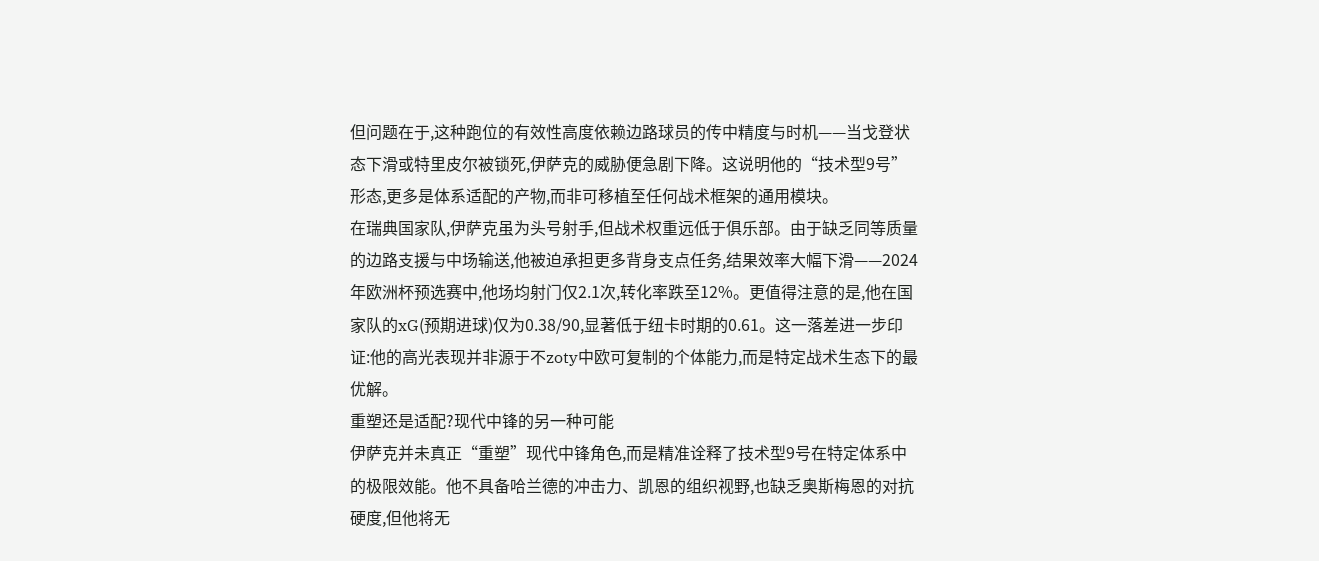但问题在于,这种跑位的有效性高度依赖边路球员的传中精度与时机——当戈登状态下滑或特里皮尔被锁死,伊萨克的威胁便急剧下降。这说明他的“技术型9号”形态,更多是体系适配的产物,而非可移植至任何战术框架的通用模块。
在瑞典国家队,伊萨克虽为头号射手,但战术权重远低于俱乐部。由于缺乏同等质量的边路支援与中场输送,他被迫承担更多背身支点任务,结果效率大幅下滑——2024年欧洲杯预选赛中,他场均射门仅2.1次,转化率跌至12%。更值得注意的是,他在国家队的xG(预期进球)仅为0.38/90,显著低于纽卡时期的0.61。这一落差进一步印证:他的高光表现并非源于不zoty中欧可复制的个体能力,而是特定战术生态下的最优解。
重塑还是适配?现代中锋的另一种可能
伊萨克并未真正“重塑”现代中锋角色,而是精准诠释了技术型9号在特定体系中的极限效能。他不具备哈兰德的冲击力、凯恩的组织视野,也缺乏奥斯梅恩的对抗硬度,但他将无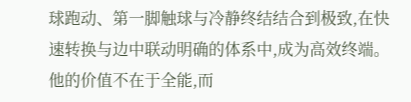球跑动、第一脚触球与冷静终结结合到极致,在快速转换与边中联动明确的体系中,成为高效终端。他的价值不在于全能,而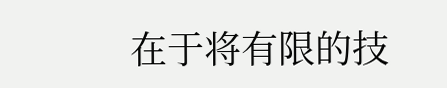在于将有限的技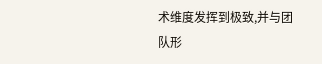术维度发挥到极致,并与团队形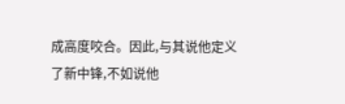成高度咬合。因此,与其说他定义了新中锋,不如说他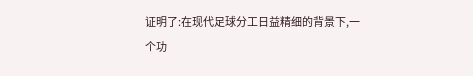证明了:在现代足球分工日益精细的背景下,一个功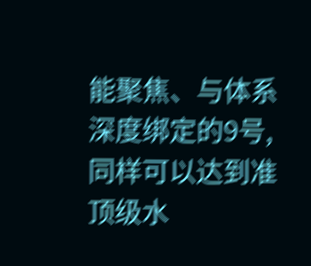能聚焦、与体系深度绑定的9号,同样可以达到准顶级水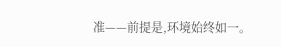准——前提是,环境始终如一。